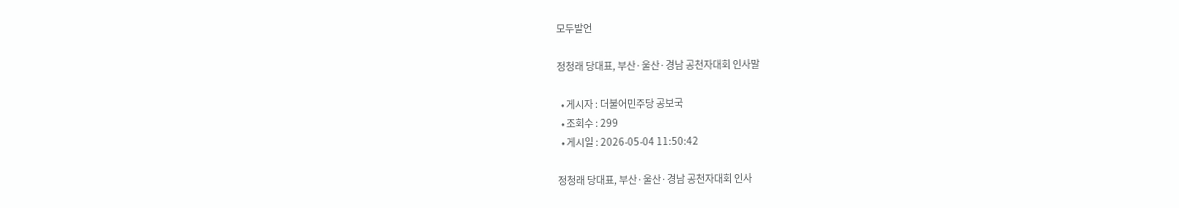모두발언

정청래 당대표, 부산·울산·경남 공천자대회 인사말

  • 게시자 : 더불어민주당 공보국
  • 조회수 : 299
  • 게시일 : 2026-05-04 11:50:42

정청래 당대표, 부산·울산·경남 공천자대회 인사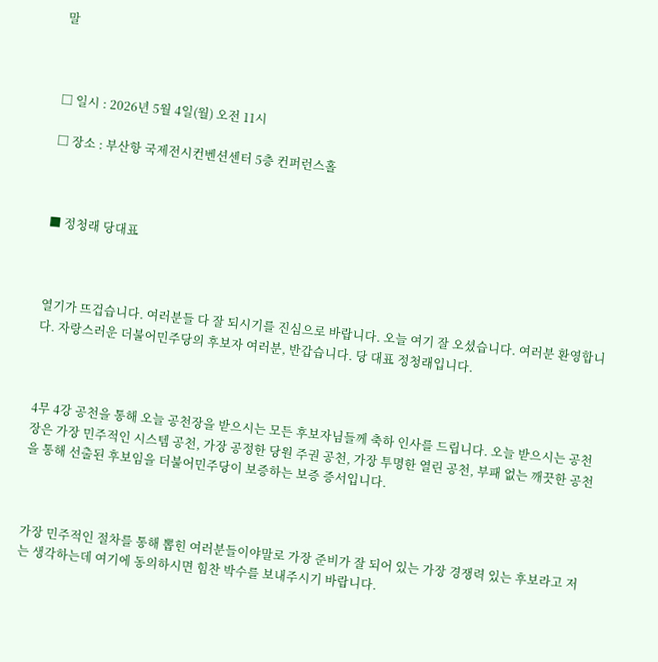말



□ 일시 : 2026년 5월 4일(월) 오전 11시

□ 장소 : 부산항 국제전시컨벤션센터 5층 컨퍼런스홀



■ 정청래 당대표



열기가 뜨겁습니다. 여러분들 다 잘 되시기를 진심으로 바랍니다. 오늘 여기 잘 오셨습니다. 여러분 환영합니다. 자랑스러운 더불어민주당의 후보자 여러분, 반갑습니다. 당 대표 정청래입니다.



4무 4강 공천을 통해 오늘 공천장을 받으시는 모든 후보자님들께 축하 인사를 드립니다. 오늘 받으시는 공천장은 가장 민주적인 시스템 공천, 가장 공정한 당원 주권 공천, 가장 투명한 열린 공천, 부패 없는 깨끗한 공천을 통해 선출된 후보임을 더불어민주당이 보증하는 보증 증서입니다.



가장 민주적인 절차를 통해 뽑힌 여러분들이야말로 가장 준비가 잘 되어 있는 가장 경쟁력 있는 후보라고 저는 생각하는데 여기에 동의하시면 힘찬 박수를 보내주시기 바랍니다.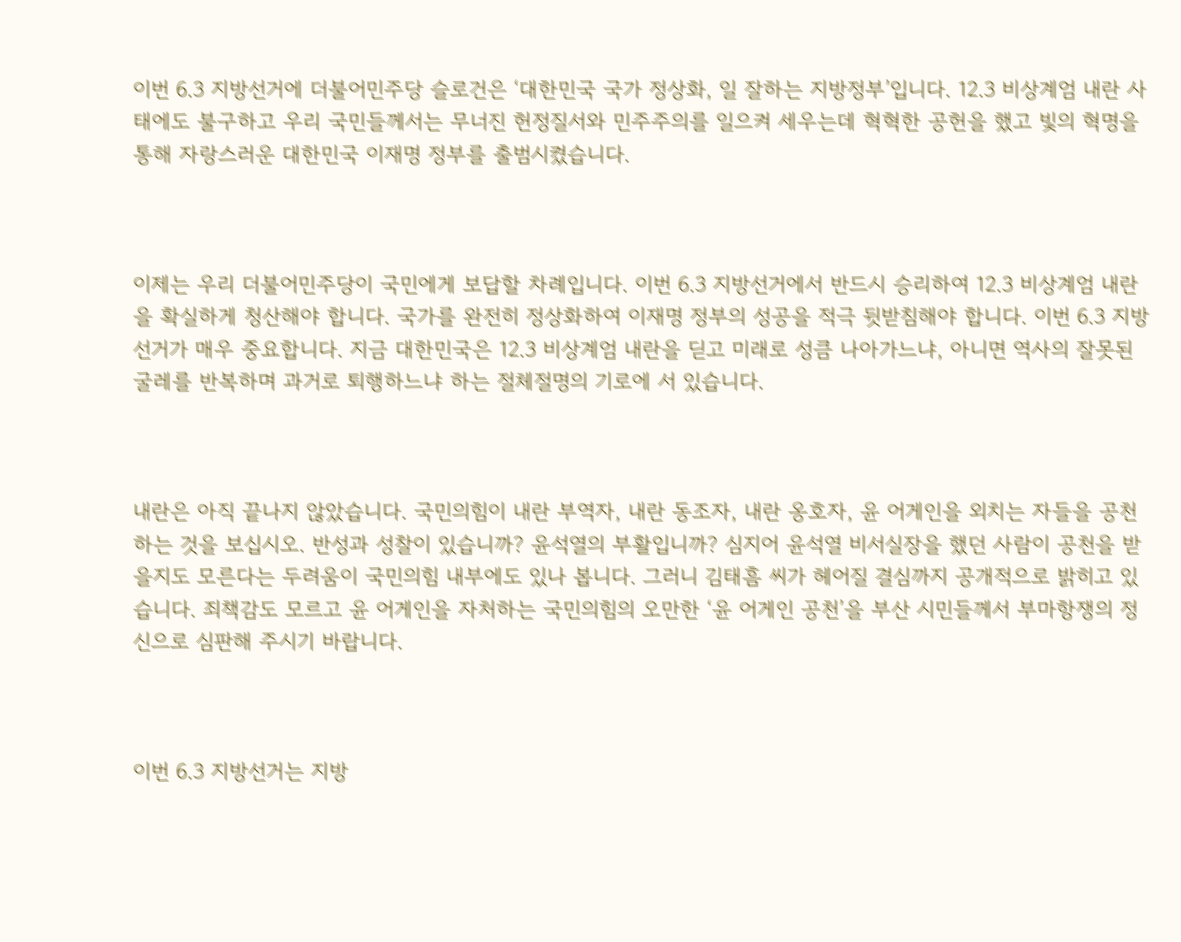이번 6.3 지방선거에 더불어민주당 슬로건은 ‘대한민국 국가 정상화, 일 잘하는 지방정부’입니다. 12.3 비상계엄 내란 사태에도 불구하고 우리 국민들께서는 무너진 헌정질서와 민주주의를 일으켜 세우는데 혁혁한 공헌을 했고 빛의 혁명을 통해 자랑스러운 대한민국 이재명 정부를 출범시켰습니다.



이제는 우리 더불어민주당이 국민에게 보답할 차례입니다. 이번 6.3 지방선거에서 반드시 승리하여 12.3 비상계엄 내란을 확실하게 청산해야 합니다. 국가를 완전히 정상화하여 이재명 정부의 성공을 적극 뒷받침해야 합니다. 이번 6.3 지방선거가 매우 중요합니다. 지금 대한민국은 12.3 비상계엄 내란을 딛고 미래로 성큼 나아가느냐, 아니면 역사의 잘못된 굴레를 반복하며 과거로 퇴행하느냐 하는 절체절명의 기로에 서 있습니다.



내란은 아직 끝나지 않았습니다. 국민의힘이 내란 부역자, 내란 동조자, 내란 옹호자, 윤 어게인을 외치는 자들을 공천하는 것을 보십시오. 반성과 성찰이 있습니까? 윤석열의 부활입니까? 심지어 윤석열 비서실장을 했던 사람이 공천을 받을지도 모른다는 두려움이 국민의힘 내부에도 있나 봅니다. 그러니 김태흠 씨가 헤어질 결심까지 공개적으로 밝히고 있습니다. 죄책감도 모르고 윤 어게인을 자처하는 국민의힘의 오만한 ‘윤 어게인 공천’을 부산 시민들께서 부마항쟁의 정신으로 심판해 주시기 바랍니다.



이번 6.3 지방선거는 지방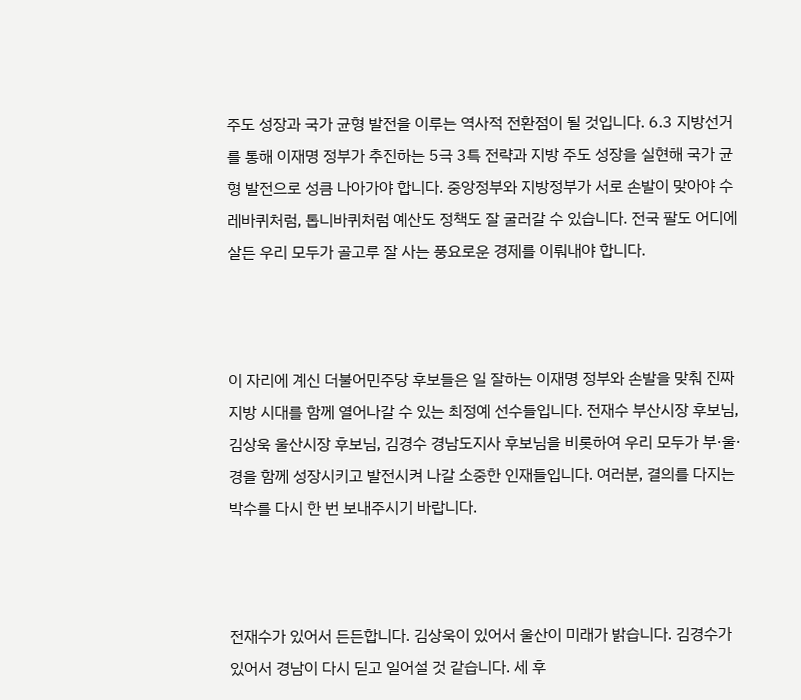주도 성장과 국가 균형 발전을 이루는 역사적 전환점이 될 것입니다. 6.3 지방선거를 통해 이재명 정부가 추진하는 5극 3특 전략과 지방 주도 성장을 실현해 국가 균형 발전으로 성큼 나아가야 합니다. 중앙정부와 지방정부가 서로 손발이 맞아야 수레바퀴처럼, 톱니바퀴처럼 예산도 정책도 잘 굴러갈 수 있습니다. 전국 팔도 어디에 살든 우리 모두가 골고루 잘 사는 풍요로운 경제를 이뤄내야 합니다.



이 자리에 계신 더불어민주당 후보들은 일 잘하는 이재명 정부와 손발을 맞춰 진짜 지방 시대를 함께 열어나갈 수 있는 최정예 선수들입니다. 전재수 부산시장 후보님, 김상욱 울산시장 후보님, 김경수 경남도지사 후보님을 비롯하여 우리 모두가 부·울·경을 함께 성장시키고 발전시켜 나갈 소중한 인재들입니다. 여러분, 결의를 다지는 박수를 다시 한 번 보내주시기 바랍니다.



전재수가 있어서 든든합니다. 김상욱이 있어서 울산이 미래가 밝습니다. 김경수가 있어서 경남이 다시 딛고 일어설 것 같습니다. 세 후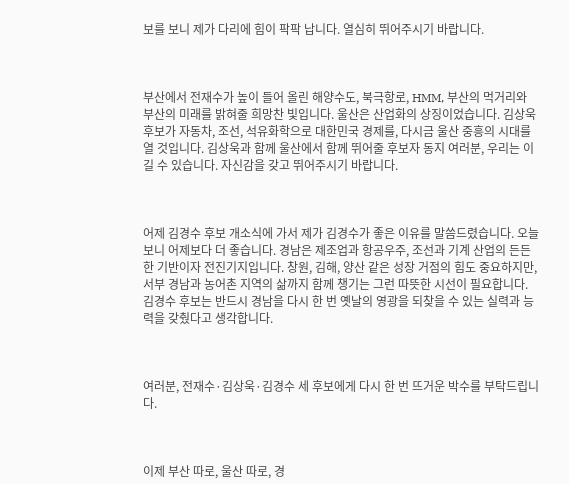보를 보니 제가 다리에 힘이 팍팍 납니다. 열심히 뛰어주시기 바랍니다.



부산에서 전재수가 높이 들어 올린 해양수도, 북극항로, HMM, 부산의 먹거리와 부산의 미래를 밝혀줄 희망찬 빛입니다. 울산은 산업화의 상징이었습니다. 김상욱 후보가 자동차, 조선, 석유화학으로 대한민국 경제를, 다시금 울산 중흥의 시대를 열 것입니다. 김상욱과 함께 울산에서 함께 뛰어줄 후보자 동지 여러분, 우리는 이길 수 있습니다. 자신감을 갖고 뛰어주시기 바랍니다.



어제 김경수 후보 개소식에 가서 제가 김경수가 좋은 이유를 말씀드렸습니다. 오늘 보니 어제보다 더 좋습니다. 경남은 제조업과 항공우주, 조선과 기계 산업의 든든한 기반이자 전진기지입니다. 창원, 김해, 양산 같은 성장 거점의 힘도 중요하지만, 서부 경남과 농어촌 지역의 삶까지 함께 챙기는 그런 따뜻한 시선이 필요합니다. 김경수 후보는 반드시 경남을 다시 한 번 옛날의 영광을 되찾을 수 있는 실력과 능력을 갖췄다고 생각합니다.



여러분, 전재수·김상욱·김경수 세 후보에게 다시 한 번 뜨거운 박수를 부탁드립니다.



이제 부산 따로, 울산 따로, 경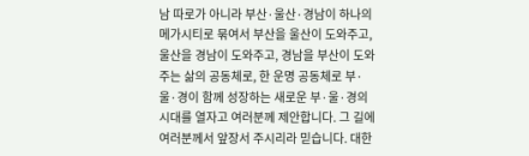남 따로가 아니라 부산·울산·경남이 하나의 메가시티로 묶여서 부산을 울산이 도와주고, 울산을 경남이 도와주고, 경남을 부산이 도와주는 삶의 공동체로, 한 운명 공동체로 부·울·경이 함께 성장하는 새로운 부·울·경의 시대를 열자고 여러분께 제안합니다. 그 길에 여러분께서 앞장서 주시리라 믿습니다. 대한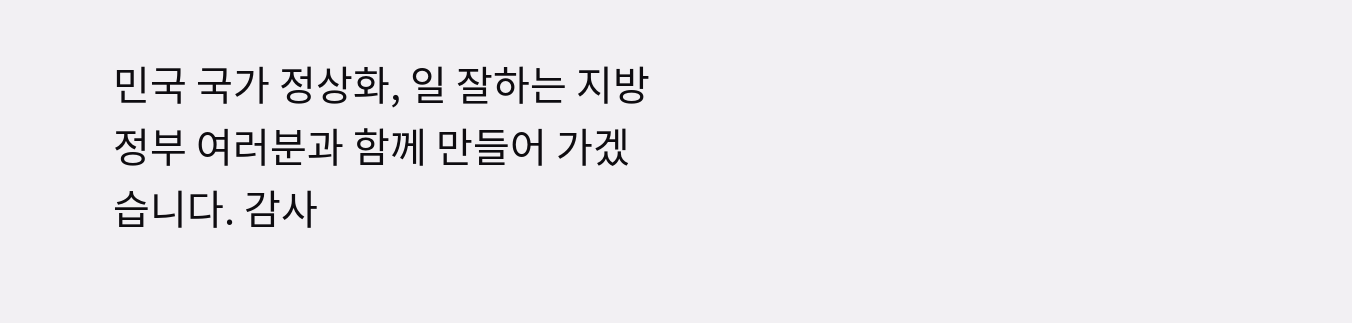민국 국가 정상화, 일 잘하는 지방 정부 여러분과 함께 만들어 가겠습니다. 감사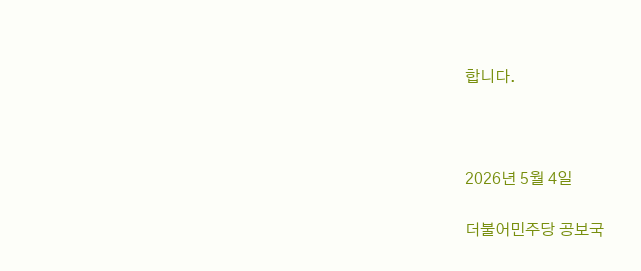합니다.



2026년 5월 4일

더불어민주당 공보국